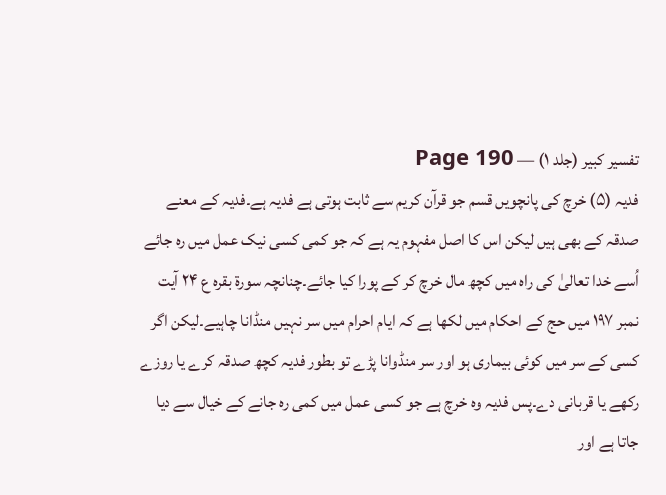تفسیر کبیر (جلد ۱) — Page 190
فدیہ (۵) خرچ کی پانچویں قسم جو قرآن کریم سے ثابت ہوتی ہے فدیہ ہے۔فدیہ کے معنے صدقہ کے بھی ہیں لیکن اس کا اصل مفہوم یہ ہے کہ جو کمی کسی نیک عمل میں رہ جائے اُسے خدا تعالیٰ کی راہ میں کچھ مال خرچ کر کے پورا کیا جائے۔چنانچہ سورۃ بقرہ ع ۲۴ آیت نمبر ۱۹۷ میں حج کے احکام میں لکھا ہے کہ ایام احرام میں سر نہیں منڈانا چاہیے۔لیکن اگر کسی کے سر میں کوئی بیماری ہو اور سر منڈوانا پڑے تو بطور فدیہ کچھ صدقہ کرے یا روزے رکھے یا قربانی دے۔پس فدیہ وہ خرچ ہے جو کسی عمل میں کمی رہ جانے کے خیال سے دیا جاتا ہے اور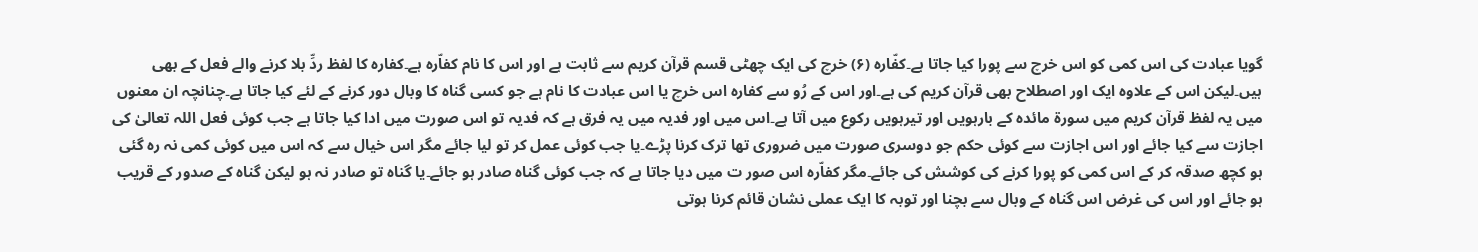گویا عبادت کی اس کمی کو اس خرچ سے پورا کیا جاتا ہے۔کفّارہ (۶) خرچ کی ایک چھٹی قسم قرآن کریم سے ثابت ہے اور اس کا نام کفاّرہ ہے۔کفارہ کا لفظ ردِّ بلا کرنے والے فعل کے بھی ہیں۔لیکن اس کے علاوہ ایک اور اصطلاح بھی قرآن کریم کی ہے۔اور اس کے رُو سے کفارہ اس خرچ یا اس عبادت کا نام ہے جو کسی گناہ کا وبال دور کرنے کے لئے کیا جاتا ہے۔چنانچہ ان معنوں میں یہ لفظ قرآن کریم میں سورۃ مائدہ کے بارہویں اور تیرہویں رکوع میں آتا ہے۔اس میں اور فدیہ میں یہ فرق ہے کہ فدیہ تو اس صورت میں ادا کیا جاتا ہے جب کوئی فعل اللہ تعالیٰ کی اجازت سے کیا جائے اور اس اجازت سے کوئی حکم جو دوسری صورت میں ضروری تھا ترک کرنا پڑے۔یا جب کوئی عمل کر تو لیا جائے مگر اس خیال سے کہ اس میں کوئی کمی نہ رہ گئی ہو کچھ صدقہ کر کے اس کمی کو پورا کرنے کی کوشش کی جائے۔مگر کفاّرہ اس صور ت میں دیا جاتا ہے کہ جب کوئی گناہ صادر ہو جائے۔یا گناہ تو صادر نہ ہو لیکن گناہ کے صدور کے قریب ہو جائے اور اس کی غرض اس گناہ کے وبال سے بچنا اور توبہ کا ایک عملی نشان قائم کرنا ہوتی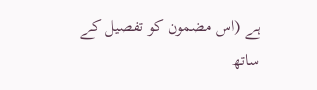ہے (اس مضمون کو تفصیل کے ساتھ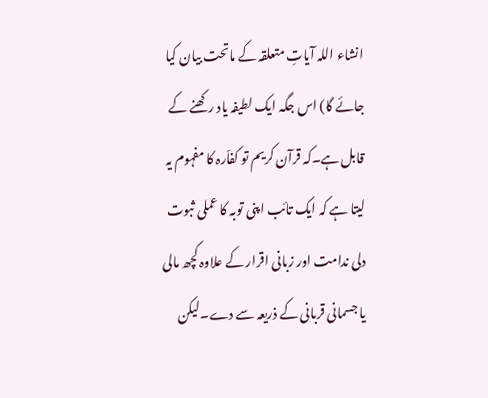انشاء اللہ آیاتِ متعلقہ کے ماتحت بیان کیا جائے گا) اس جگہ ایک لطیفہ یاد رکھنے کے قابل ہے۔کہ قرآن کریم تو کفاّرہ کا مفہوم یہ لیتا ہے کہ ایک تائب اپنی توبہ کا عملی ثبوت دلی ندامت اور زبانی اقرار کے علاوہ کچھ مالی یا جسمانی قربانی کے ذریعہ سے دے۔لیکن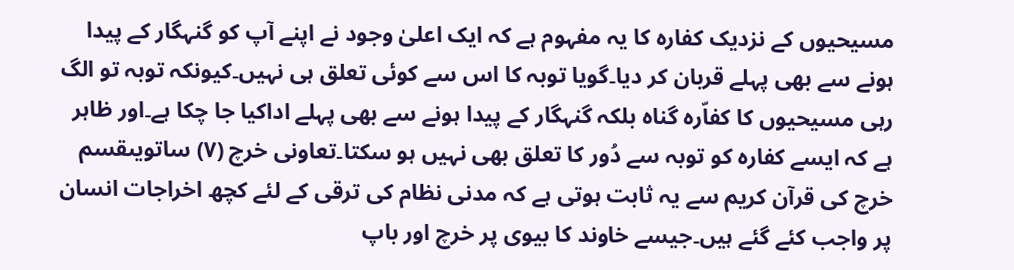مسیحیوں کے نزدیک کفارہ کا یہ مفہوم ہے کہ ایک اعلیٰ وجود نے اپنے آپ کو گنہگار کے پیدا ہونے سے بھی پہلے قربان کر دیا۔گویا توبہ کا اس سے کوئی تعلق ہی نہیں۔کیونکہ توبہ تو الگ رہی مسیحیوں کا کفاّرہ گناہ بلکہ گنہگار کے پیدا ہونے سے بھی پہلے اداکیا جا چکا ہے۔اور ظاہر ہے کہ ایسے کفارہ کو توبہ سے دُور کا تعلق بھی نہیں ہو سکتا۔تعاونی خرچ (۷) ساتویںقسم خرچ کی قرآن کریم سے یہ ثابت ہوتی ہے کہ مدنی نظام کی ترقی کے لئے کچھ اخراجات انسان پر واجب کئے گئے ہیں۔جیسے خاوند کا بیوی پر خرچ اور باپ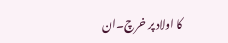کا اولاد پر خرچ۔ان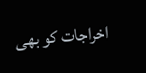اخراجات کو بھی